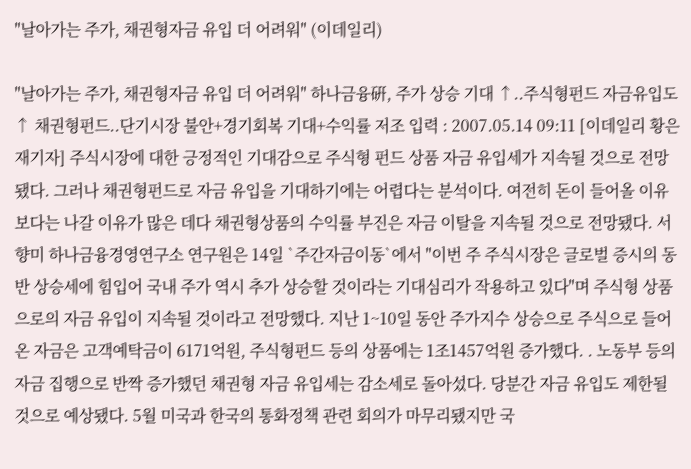"날아가는 주가, 채권형자금 유입 더 어려워" (이데일리)

"날아가는 주가, 채권형자금 유입 더 어려워" 하나금융硏, 주가 상승 기대 ↑..주식형펀드 자금유입도 ↑ 채권형펀드..단기시장 불안+경기회복 기대+수익률 저조 입력 : 2007.05.14 09:11 [이데일리 황은재기자] 주식시장에 대한 긍정적인 기대감으로 주식형 펀드 상품 자금 유입세가 지속될 것으로 전망됐다. 그러나 채권형펀드로 자금 유입을 기대하기에는 어렵다는 분석이다. 여전히 돈이 들어올 이유보다는 나갈 이유가 많은 데다 채권형상품의 수익률 부진은 자금 이탈을 지속될 것으로 전망됐다. 서향미 하나금융경영연구소 연구원은 14일 `주간자금이동`에서 "이번 주 주식시장은 글로벌 증시의 동반 상승세에 힘입어 국내 주가 역시 추가 상승할 것이라는 기대심리가 작용하고 있다"며 주식형 상품으로의 자금 유입이 지속될 것이라고 전망했다. 지난 1~10일 동안 주가지수 상승으로 주식으로 들어온 자금은 고객예탁금이 6171억원, 주식형펀드 등의 상품에는 1조1457억원 증가했다. . 노동부 등의 자금 집행으로 반짝 증가했던 채권형 자금 유입세는 감소세로 돌아섰다. 당분간 자금 유입도 제한될 것으로 예상됐다. 5월 미국과 한국의 통화정책 관련 회의가 마무리됐지만 국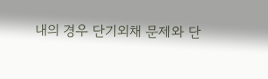내의 경우 단기외채 문제와 단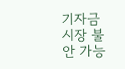기자금 시장 불안 가능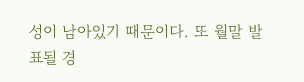성이 남아있기 때문이다. 또 월말 발표될 경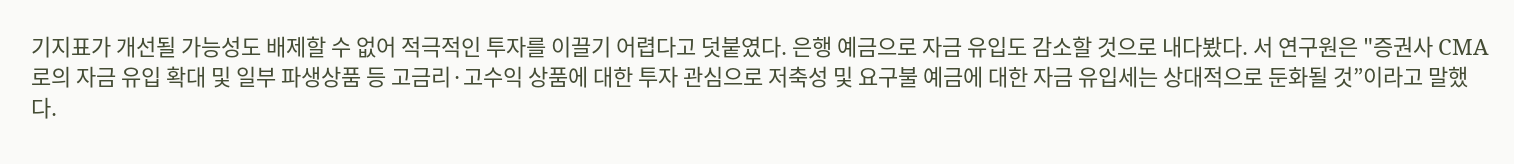기지표가 개선될 가능성도 배제할 수 없어 적극적인 투자를 이끌기 어렵다고 덧붙였다. 은행 예금으로 자금 유입도 감소할 것으로 내다봤다. 서 연구원은 "증권사 CMA로의 자금 유입 확대 및 일부 파생상품 등 고금리·고수익 상품에 대한 투자 관심으로 저축성 및 요구불 예금에 대한 자금 유입세는 상대적으로 둔화될 것”이라고 말했다.